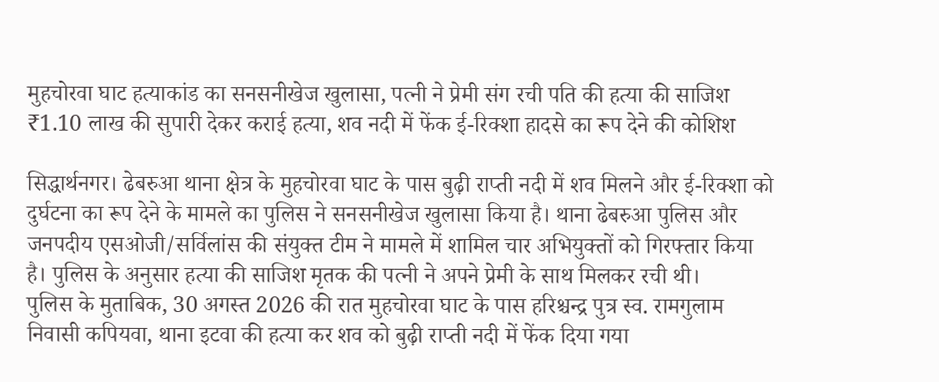मुहचोरवा घाट हत्याकांड का सनसनीखेज खुलासा, पत्नी ने प्रेमी संग रची पति की हत्या की साजिश
₹1.10 लाख की सुपारी देकर कराई हत्या, शव नदी में फेंक ई-रिक्शा हादसे का रूप देने की कोशिश

सिद्धार्थनगर। ढेबरुआ थाना क्षेत्र के मुहचोरवा घाट के पास बुढ़ी राप्ती नदी में शव मिलने और ई-रिक्शा को दुर्घटना का रूप देने के मामले का पुलिस ने सनसनीखेज खुलासा किया है। थाना ढेबरुआ पुलिस और जनपदीय एसओजी/सर्विलांस की संयुक्त टीम ने मामले में शामिल चार अभियुक्तों को गिरफ्तार किया है। पुलिस के अनुसार हत्या की साजिश मृतक की पत्नी ने अपने प्रेमी के साथ मिलकर रची थी।
पुलिस के मुताबिक, 30 अगस्त 2026 की रात मुहचोरवा घाट के पास हरिश्चन्द्र पुत्र स्व. रामगुलाम निवासी कपियवा, थाना इटवा की हत्या कर शव को बुढ़ी राप्ती नदी में फेंक दिया गया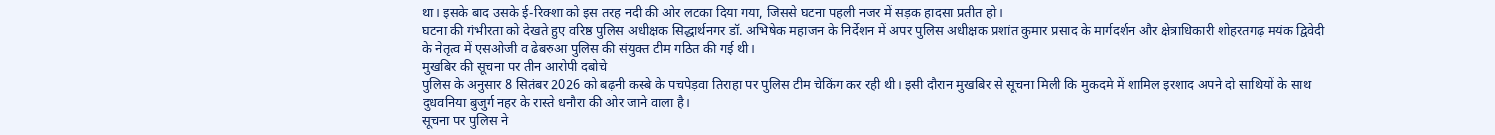था। इसके बाद उसके ई-रिक्शा को इस तरह नदी की ओर लटका दिया गया, जिससे घटना पहली नजर में सड़क हादसा प्रतीत हो।
घटना की गंभीरता को देखते हुए वरिष्ठ पुलिस अधीक्षक सिद्धार्थनगर डॉ. अभिषेक महाजन के निर्देशन में अपर पुलिस अधीक्षक प्रशांत कुमार प्रसाद के मार्गदर्शन और क्षेत्राधिकारी शोहरतगढ़ मयंक द्विवेदी के नेतृत्व में एसओजी व ढेबरुआ पुलिस की संयुक्त टीम गठित की गई थी।
मुखबिर की सूचना पर तीन आरोपी दबोचे
पुलिस के अनुसार 8 सितंबर 2026 को बढ़नी कस्बे के पचपेड़वा तिराहा पर पुलिस टीम चेकिंग कर रही थी। इसी दौरान मुखबिर से सूचना मिली कि मुकदमे में शामिल इरशाद अपने दो साथियों के साथ दुधवनिया बुजुर्ग नहर के रास्ते धनौरा की ओर जाने वाला है।
सूचना पर पुलिस ने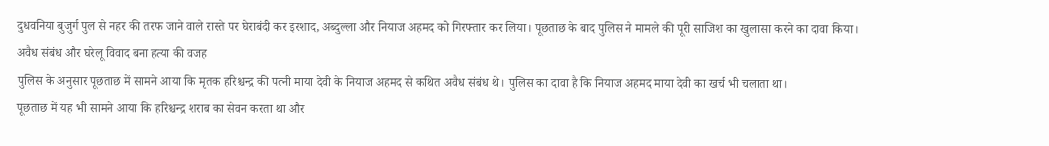दुधवनिया बुजुर्ग पुल से नहर की तरफ जाने वाले रास्ते पर घेराबंदी कर इरशाद, अब्दुल्ला और नियाज अहमद को गिरफ्तार कर लिया। पूछताछ के बाद पुलिस ने मामले की पूरी साजिश का खुलासा करने का दावा किया।
अवैध संबंध और घरेलू विवाद बना हत्या की वजह
पुलिस के अनुसार पूछताछ में सामने आया कि मृतक हरिश्चन्द्र की पत्नी माया देवी के नियाज अहमद से कथित अवैध संबंध थे। पुलिस का दावा है कि नियाज अहमद माया देवी का खर्च भी चलाता था।
पूछताछ में यह भी सामने आया कि हरिश्चन्द्र शराब का सेवन करता था और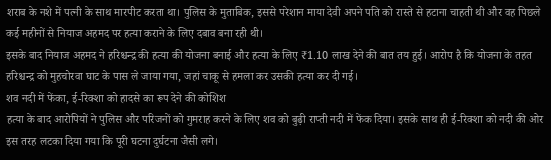शराब के नशे में पत्नी के साथ मारपीट करता था। पुलिस के मुताबिक, इससे परेशान माया देवी अपने पति को रास्ते से हटाना चाहती थी और वह पिछले कई महीनों से नियाज अहमद पर हत्या कराने के लिए दबाव बना रही थी।
इसके बाद नियाज अहमद ने हरिश्चन्द्र की हत्या की योजना बनाई और हत्या के लिए ₹1.10 लाख देने की बात तय हुई। आरोप है कि योजना के तहत हरिश्चन्द्र को मुहचोरवा घाट के पास ले जाया गया, जहां चाकू से हमला कर उसकी हत्या कर दी गई।
शव नदी में फेंका, ई-रिक्शा को हादसे का रूप देने की कोशिश
हत्या के बाद आरोपियों ने पुलिस और परिजनों को गुमराह करने के लिए शव को बुढ़ी राप्ती नदी में फेंक दिया। इसके साथ ही ई-रिक्शा को नदी की ओर इस तरह लटका दिया गया कि पूरी घटना दुर्घटना जैसी लगे।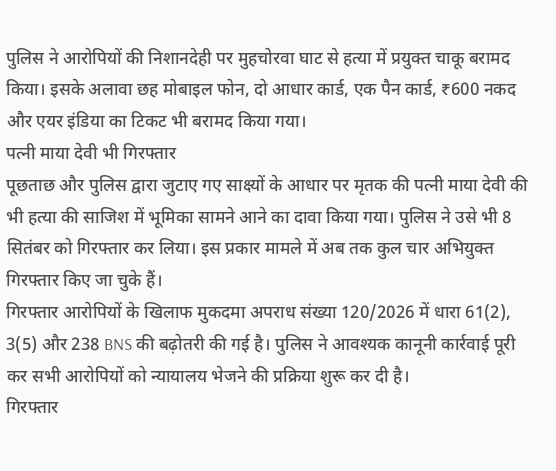पुलिस ने आरोपियों की निशानदेही पर मुहचोरवा घाट से हत्या में प्रयुक्त चाकू बरामद किया। इसके अलावा छह मोबाइल फोन, दो आधार कार्ड, एक पैन कार्ड, ₹600 नकद और एयर इंडिया का टिकट भी बरामद किया गया।
पत्नी माया देवी भी गिरफ्तार
पूछताछ और पुलिस द्वारा जुटाए गए साक्ष्यों के आधार पर मृतक की पत्नी माया देवी की भी हत्या की साजिश में भूमिका सामने आने का दावा किया गया। पुलिस ने उसे भी 8 सितंबर को गिरफ्तार कर लिया। इस प्रकार मामले में अब तक कुल चार अभियुक्त गिरफ्तार किए जा चुके हैं।
गिरफ्तार आरोपियों के खिलाफ मुकदमा अपराध संख्या 120/2026 में धारा 61(2), 3(5) और 238 BNS की बढ़ोतरी की गई है। पुलिस ने आवश्यक कानूनी कार्रवाई पूरी कर सभी आरोपियों को न्यायालय भेजने की प्रक्रिया शुरू कर दी है।
गिरफ्तार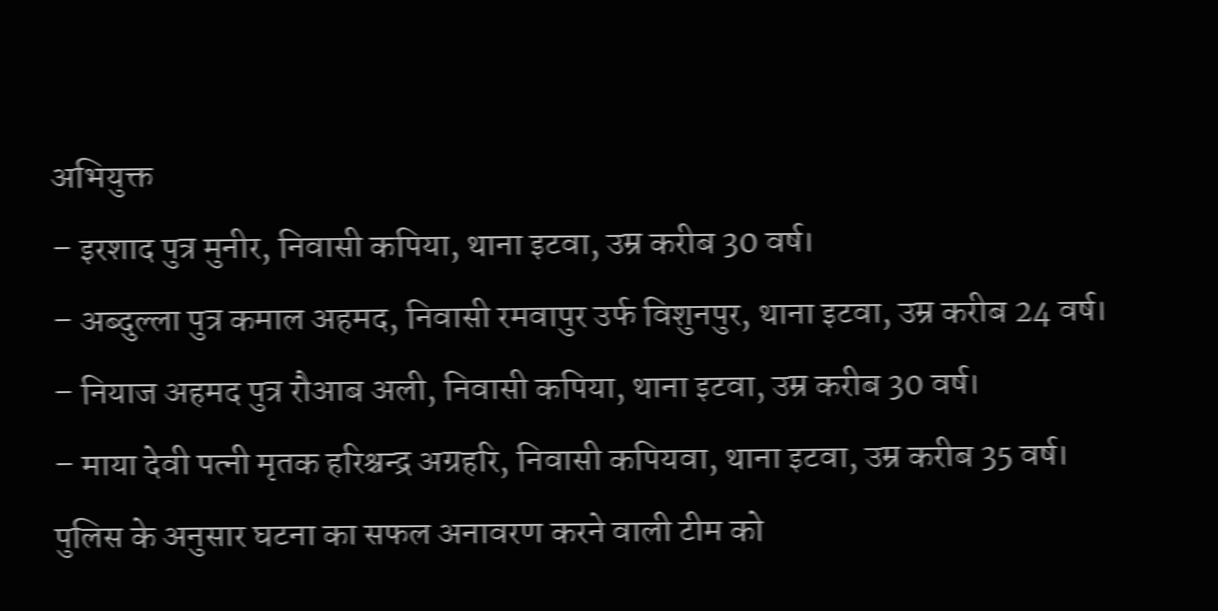अभियुक्त
– इरशाद पुत्र मुनीर, निवासी कपिया, थाना इटवा, उम्र करीब 30 वर्ष।
– अब्दुल्ला पुत्र कमाल अहमद, निवासी रमवापुर उर्फ विशुनपुर, थाना इटवा, उम्र करीब 24 वर्ष।
– नियाज अहमद पुत्र रौआब अली, निवासी कपिया, थाना इटवा, उम्र करीब 30 वर्ष।
– माया देवी पत्नी मृतक हरिश्चन्द्र अग्रहरि, निवासी कपियवा, थाना इटवा, उम्र करीब 35 वर्ष।
पुलिस के अनुसार घटना का सफल अनावरण करने वाली टीम को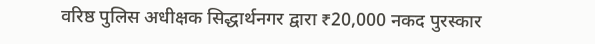वरिष्ठ पुलिस अधीक्षक सिद्धार्थनगर द्वारा ₹20,000 नकद पुरस्कार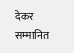देकर सम्मानित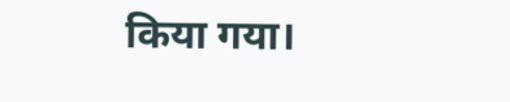किया गया।